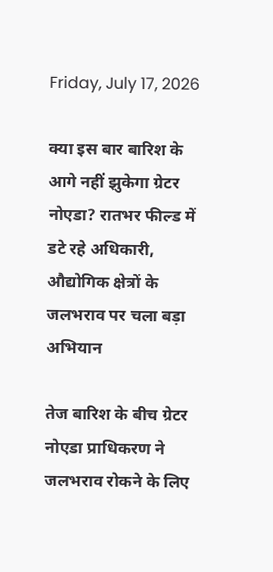Friday, July 17, 2026

क्या इस बार बारिश के आगे नहीं झुकेगा ग्रेटर नोएडा? रातभर फील्ड में डटे रहे अधिकारी, औद्योगिक क्षेत्रों के जलभराव पर चला बड़ा अभियान

तेज बारिश के बीच ग्रेटर नोएडा प्राधिकरण ने जलभराव रोकने के लिए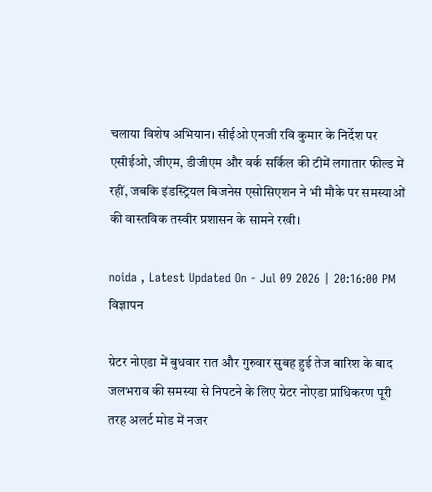चलाया विशेष अभियान। सीईओ एनजी रवि कुमार के निर्देश पर एसीईओ, जीएम, डीजीएम और वर्क सर्किल की टीमें लगातार फील्ड में रहीं, जबकि इंडस्ट्रियल बिजनेस एसोसिएशन ने भी मौके पर समस्याओं की वास्तविक तस्वीर प्रशासन के सामने रखी।

noida , Latest Updated On - Jul 09 2026 | 20:16:00 PM
विज्ञापन

ग्रेटर नोएडा में बुधवार रात और गुरुवार सुबह हुई तेज बारिश के बाद जलभराव की समस्या से निपटने के लिए ग्रेटर नोएडा प्राधिकरण पूरी तरह अलर्ट मोड में नजर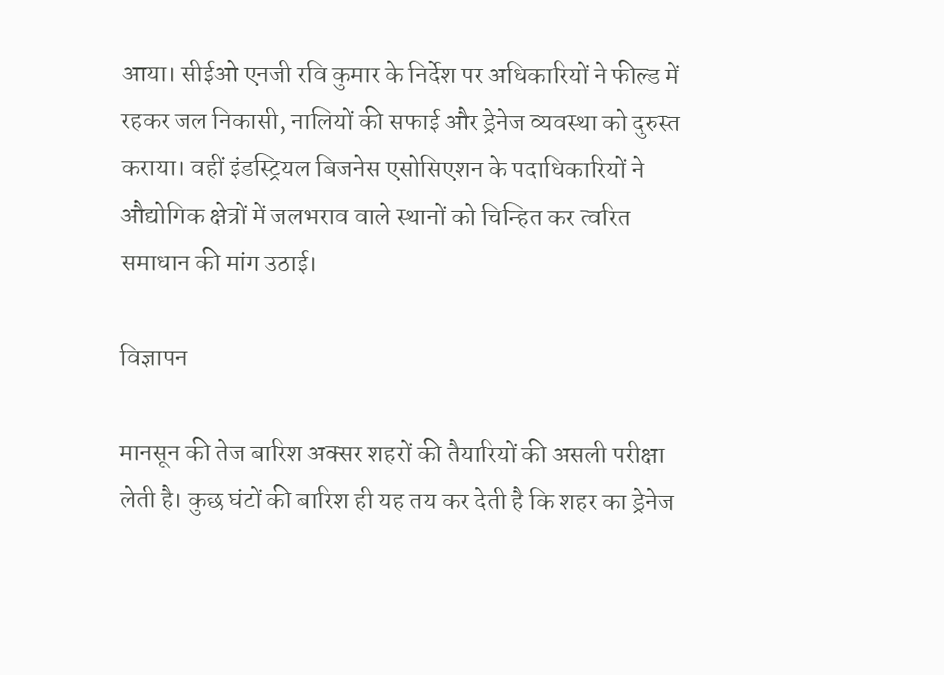आया। सीईओ एनजी रवि कुमार के निर्देश पर अधिकारियों ने फील्ड में रहकर जल निकासी, नालियों की सफाई और ड्रेनेज व्यवस्था को दुरुस्त कराया। वहीं इंडस्ट्रियल बिजनेस एसोसिएशन के पदाधिकारियों ने औद्योगिक क्षेत्रों में जलभराव वाले स्थानों को चिन्हित कर त्वरित समाधान की मांग उठाई।

विज्ञापन

मानसून की तेज बारिश अक्सर शहरों की तैयारियों की असली परीक्षा लेती है। कुछ घंटों की बारिश ही यह तय कर देती है कि शहर का ड्रेनेज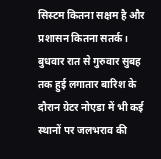सिस्टम कितना सक्षम है और प्रशासन कितना सतर्क। बुधवार रात से गुरुवार सुबह तक हुई लगातार बारिश के दौरान ग्रेटर नोएडा में भी कई स्थानों पर जलभराव की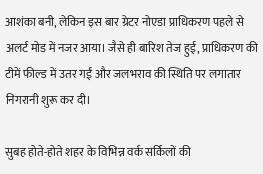आशंका बनी, लेकिन इस बार ग्रेटर नोएडा प्राधिकरण पहले से अलर्ट मोड में नजर आया। जैसे ही बारिश तेज हुई, प्राधिकरण की टीमें फील्ड में उतर गईं और जलभराव की स्थिति पर लगातार निगरानी शुरू कर दी।

सुबह होते-होते शहर के विभिन्न वर्क सर्किलों की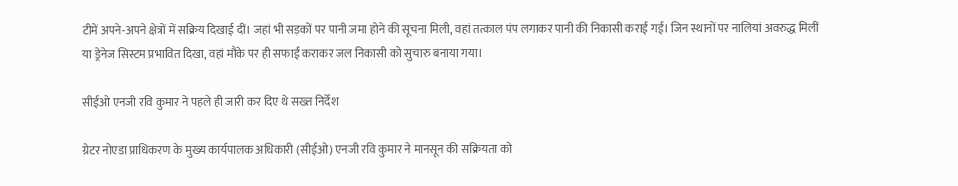टीमें अपने-अपने क्षेत्रों में सक्रिय दिखाई दीं। जहां भी सड़कों पर पानी जमा होने की सूचना मिली, वहां तत्काल पंप लगाकर पानी की निकासी कराई गई। जिन स्थानों पर नालियां अवरुद्ध मिलीं या ड्रेनेज सिस्टम प्रभावित दिखा, वहां मौके पर ही सफाई कराकर जल निकासी को सुचारु बनाया गया।

सीईओ एनजी रवि कुमार ने पहले ही जारी कर दिए थे सख्त निर्देश

ग्रेटर नोएडा प्राधिकरण के मुख्य कार्यपालक अधिकारी (सीईओ) एनजी रवि कुमार ने मानसून की सक्रियता को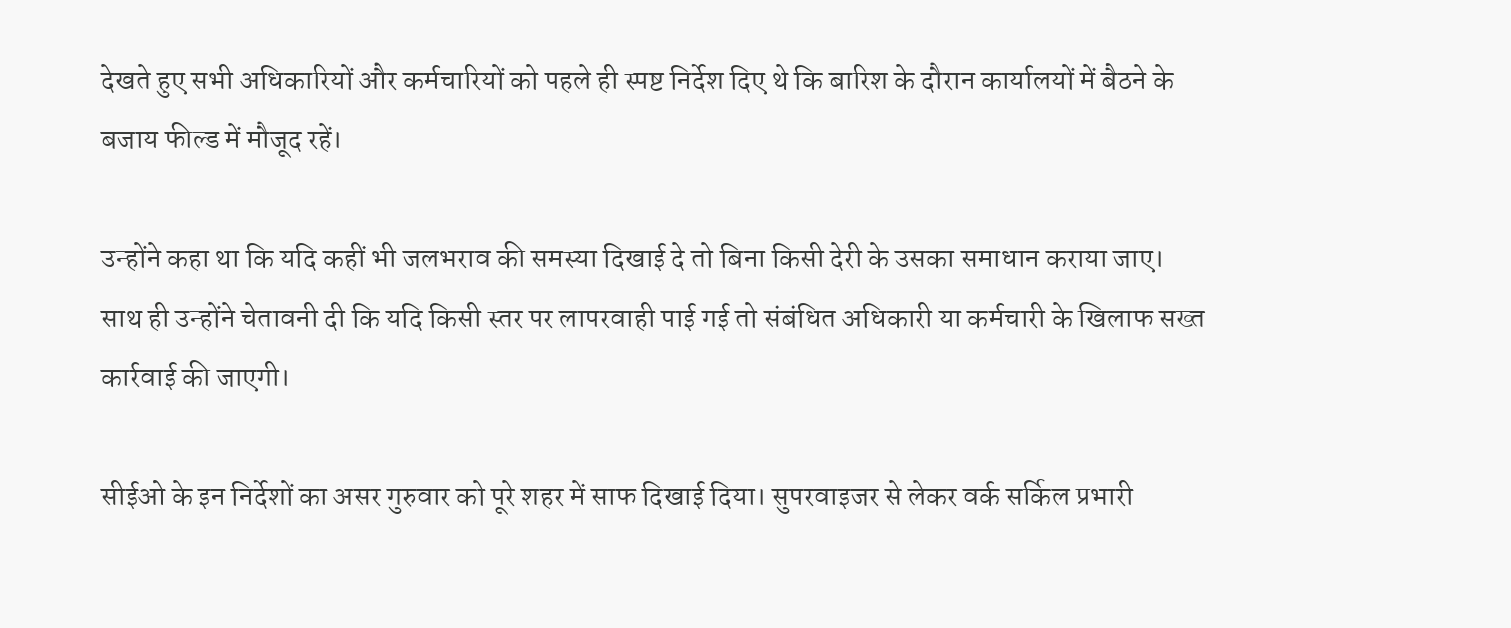देखते हुए सभी अधिकारियों और कर्मचारियों को पहले ही स्पष्ट निर्देश दिए थे कि बारिश के दौरान कार्यालयों में बैठने के बजाय फील्ड में मौजूद रहें।

उन्होंने कहा था कि यदि कहीं भी जलभराव की समस्या दिखाई दे तो बिना किसी देरी के उसका समाधान कराया जाए। साथ ही उन्होंने चेतावनी दी कि यदि किसी स्तर पर लापरवाही पाई गई तो संबंधित अधिकारी या कर्मचारी के खिलाफ सख्त कार्रवाई की जाएगी।

सीईओ के इन निर्देशों का असर गुरुवार को पूरे शहर में साफ दिखाई दिया। सुपरवाइजर से लेकर वर्क सर्किल प्रभारी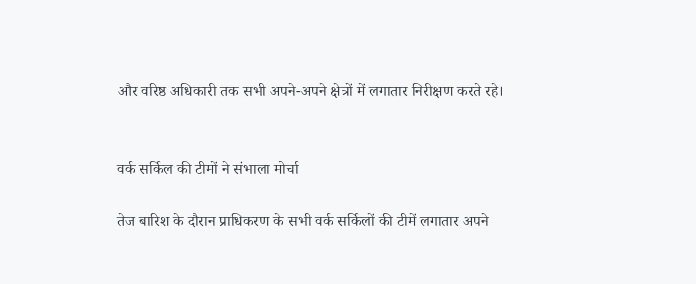और वरिष्ठ अधिकारी तक सभी अपने-अपने क्षेत्रों में लगातार निरीक्षण करते रहे।


वर्क सर्किल की टीमों ने संभाला मोर्चा

तेज बारिश के दौरान प्राधिकरण के सभी वर्क सर्किलों की टीमें लगातार अपने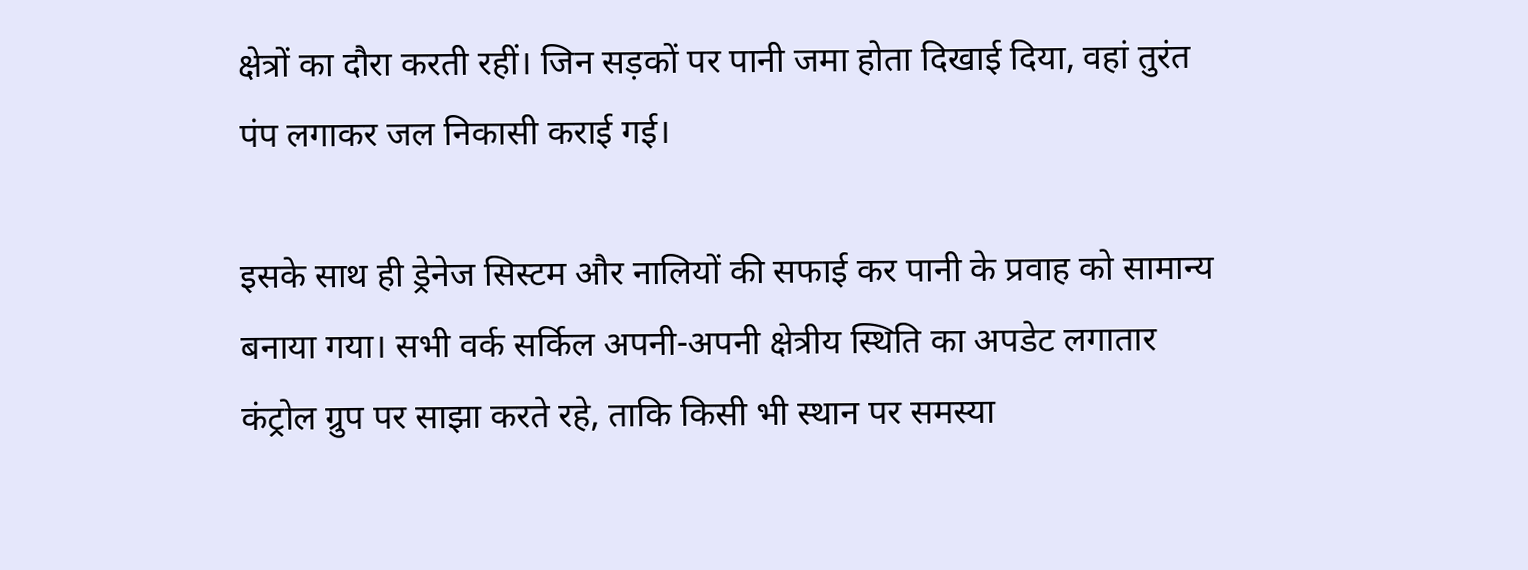क्षेत्रों का दौरा करती रहीं। जिन सड़कों पर पानी जमा होता दिखाई दिया, वहां तुरंत पंप लगाकर जल निकासी कराई गई।

इसके साथ ही ड्रेनेज सिस्टम और नालियों की सफाई कर पानी के प्रवाह को सामान्य बनाया गया। सभी वर्क सर्किल अपनी-अपनी क्षेत्रीय स्थिति का अपडेट लगातार कंट्रोल ग्रुप पर साझा करते रहे, ताकि किसी भी स्थान पर समस्या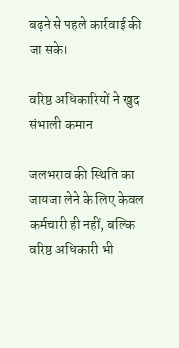बढ़ने से पहले कार्रवाई की जा सके।

वरिष्ठ अधिकारियों ने खुद संभाली कमान

जलभराव की स्थिति का जायजा लेने के लिए केवल कर्मचारी ही नहीं, बल्कि वरिष्ठ अधिकारी भी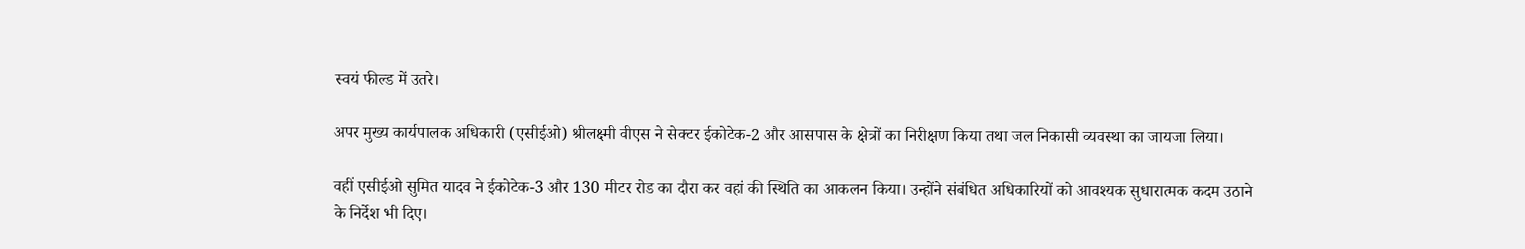स्वयं फील्ड में उतरे।

अपर मुख्य कार्यपालक अधिकारी (एसीईओ) श्रीलक्ष्मी वीएस ने सेक्टर ईकोटेक-2 और आसपास के क्षेत्रों का निरीक्षण किया तथा जल निकासी व्यवस्था का जायजा लिया।

वहीं एसीईओ सुमित यादव ने ईकोटेक-3 और 130 मीटर रोड का दौरा कर वहां की स्थिति का आकलन किया। उन्होंने संबंधित अधिकारियों को आवश्यक सुधारात्मक कदम उठाने के निर्देश भी दिए।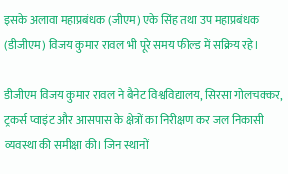इसके अलावा महाप्रबंधक (जीएम) एके सिंह तथा उप महाप्रबंधक (डीजीएम) विजय कुमार रावल भी पूरे समय फील्ड में सक्रिय रहे।

डीजीएम विजय कुमार रावल ने बैनेट विश्वविद्यालय, सिरसा गोलचक्कर, ट्रकर्स प्वाइंट और आसपास के क्षेत्रों का निरीक्षण कर जल निकासी व्यवस्था की समीक्षा की। जिन स्थानों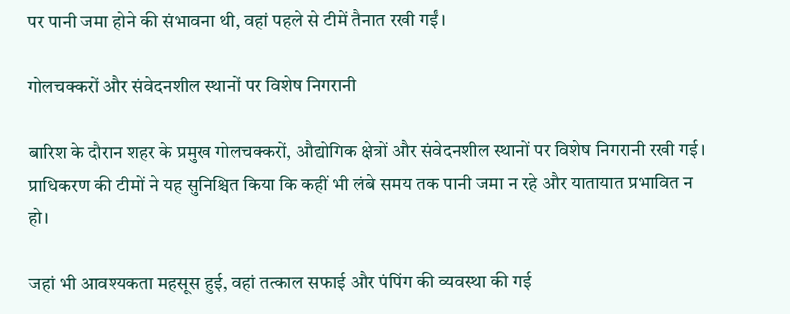पर पानी जमा होने की संभावना थी, वहां पहले से टीमें तैनात रखी गईं।

गोलचक्करों और संवेदनशील स्थानों पर विशेष निगरानी

बारिश के दौरान शहर के प्रमुख गोलचक्करों, औद्योगिक क्षेत्रों और संवेदनशील स्थानों पर विशेष निगरानी रखी गई। प्राधिकरण की टीमों ने यह सुनिश्चित किया कि कहीं भी लंबे समय तक पानी जमा न रहे और यातायात प्रभावित न हो।

जहां भी आवश्यकता महसूस हुई, वहां तत्काल सफाई और पंपिंग की व्यवस्था की गई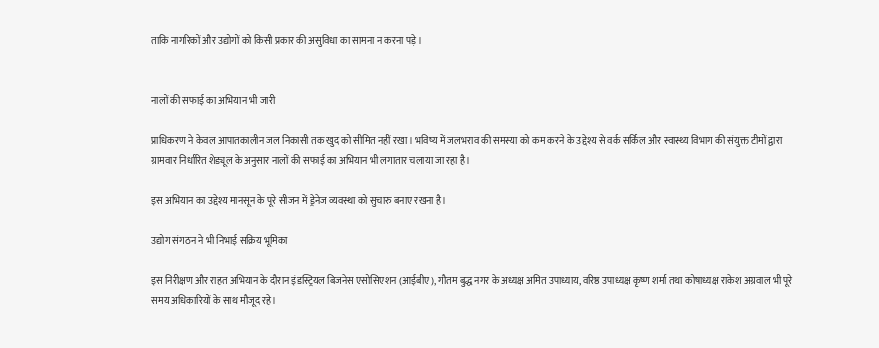ताकि नागरिकों और उद्योगों को किसी प्रकार की असुविधा का सामना न करना पड़े।


नालों की सफाई का अभियान भी जारी

प्राधिकरण ने केवल आपातकालीन जल निकासी तक खुद को सीमित नहीं रखा। भविष्य में जलभराव की समस्या को कम करने के उद्देश्य से वर्क सर्किल और स्वास्थ्य विभाग की संयुक्त टीमों द्वारा ग्रामवार निर्धारित शेड्यूल के अनुसार नालों की सफाई का अभियान भी लगातार चलाया जा रहा है।

इस अभियान का उद्देश्य मानसून के पूरे सीजन में ड्रेनेज व्यवस्था को सुचारु बनाए रखना है।

उद्योग संगठन ने भी निभाई सक्रिय भूमिका

इस निरीक्षण और राहत अभियान के दौरान इंडस्ट्रियल बिजनेस एसोसिएशन (आईबीए), गौतम बुद्ध नगर के अध्यक्ष अमित उपाध्याय, वरिष्ठ उपाध्यक्ष कृष्ण शर्मा तथा कोषाध्यक्ष राकेश अग्रवाल भी पूरे समय अधिकारियों के साथ मौजूद रहे।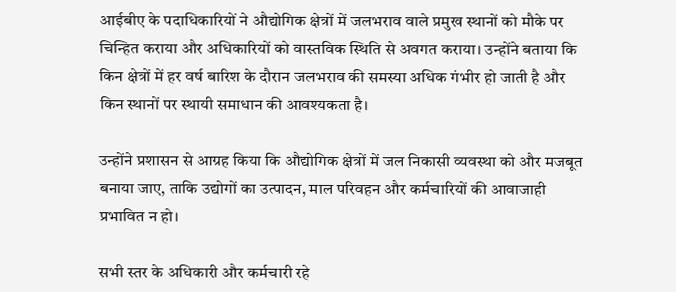आईबीए के पदाधिकारियों ने औद्योगिक क्षेत्रों में जलभराव वाले प्रमुख स्थानों को मौके पर चिन्हित कराया और अधिकारियों को वास्तविक स्थिति से अवगत कराया। उन्होंने बताया कि किन क्षेत्रों में हर वर्ष बारिश के दौरान जलभराव की समस्या अधिक गंभीर हो जाती है और किन स्थानों पर स्थायी समाधान की आवश्यकता है।

उन्होंने प्रशासन से आग्रह किया कि औद्योगिक क्षेत्रों में जल निकासी व्यवस्था को और मजबूत बनाया जाए, ताकि उद्योगों का उत्पादन, माल परिवहन और कर्मचारियों की आवाजाही प्रभावित न हो।

सभी स्तर के अधिकारी और कर्मचारी रहे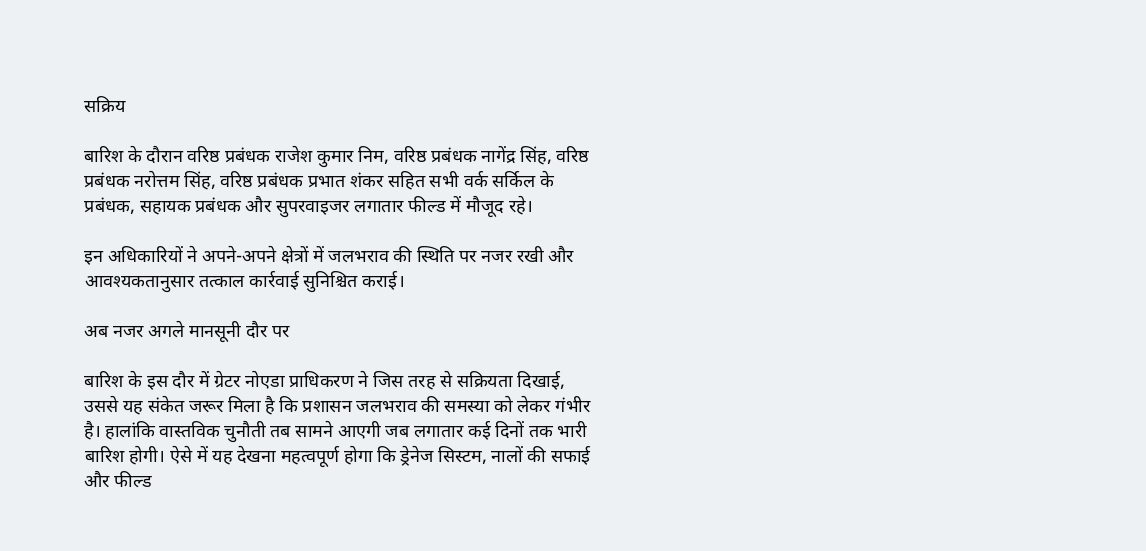सक्रिय

बारिश के दौरान वरिष्ठ प्रबंधक राजेश कुमार निम, वरिष्ठ प्रबंधक नागेंद्र सिंह, वरिष्ठ प्रबंधक नरोत्तम सिंह, वरिष्ठ प्रबंधक प्रभात शंकर सहित सभी वर्क सर्किल के प्रबंधक, सहायक प्रबंधक और सुपरवाइजर लगातार फील्ड में मौजूद रहे।

इन अधिकारियों ने अपने-अपने क्षेत्रों में जलभराव की स्थिति पर नजर रखी और आवश्यकतानुसार तत्काल कार्रवाई सुनिश्चित कराई।

अब नजर अगले मानसूनी दौर पर

बारिश के इस दौर में ग्रेटर नोएडा प्राधिकरण ने जिस तरह से सक्रियता दिखाई, उससे यह संकेत जरूर मिला है कि प्रशासन जलभराव की समस्या को लेकर गंभीर है। हालांकि वास्तविक चुनौती तब सामने आएगी जब लगातार कई दिनों तक भारी बारिश होगी। ऐसे में यह देखना महत्वपूर्ण होगा कि ड्रेनेज सिस्टम, नालों की सफाई और फील्ड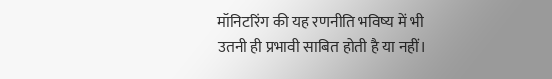मॉनिटरिंग की यह रणनीति भविष्य में भी उतनी ही प्रभावी साबित होती है या नहीं।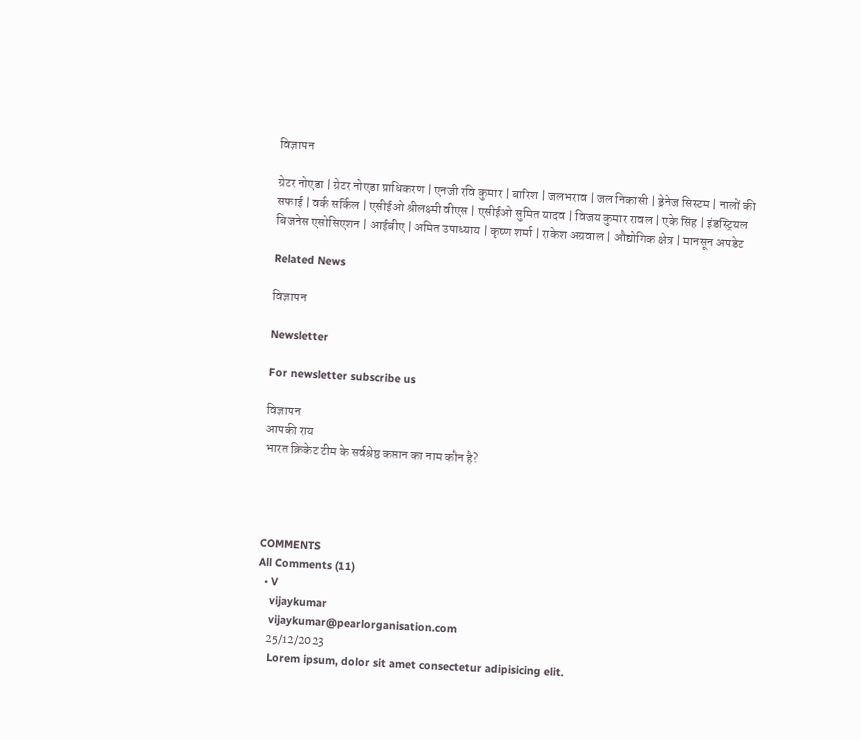विज्ञापन

ग्रेटर नोएडा | ग्रेटर नोएडा प्राधिकरण | एनजी रवि कुमार | बारिश | जलभराव | जल निकासी | ड्रेनेज सिस्टम | नालों की सफाई | वर्क सर्किल | एसीईओ श्रीलक्ष्मी वीएस | एसीईओ सुमित यादव | विजय कुमार रावल | एके सिंह | इंडस्ट्रियल बिजनेस एसोसिएशन | आईबीए | अमित उपाध्याय | कृष्ण शर्मा | राकेश अग्रवाल | औद्योगिक क्षेत्र | मानसून अपडेट

Related News

विज्ञापन

Newsletter

For newsletter subscribe us

विज्ञापन
आपकी राय
भारत क्रिकेट टीम के सर्वश्रेष्ठ कप्तान का नाम कौन है?




COMMENTS
All Comments (11)
  • V
    vijaykumar
    vijaykumar@pearlorganisation.com
    25/12/2023
    Lorem ipsum, dolor sit amet consectetur adipisicing elit.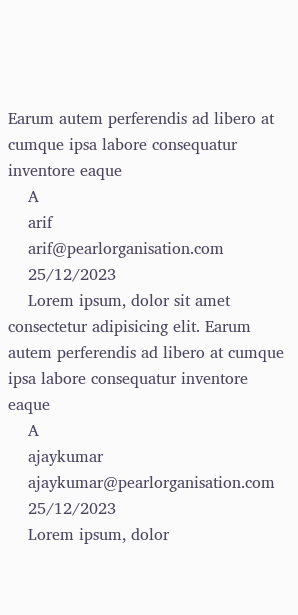Earum autem perferendis ad libero at cumque ipsa labore consequatur inventore eaque
    A
    arif
    arif@pearlorganisation.com
    25/12/2023
    Lorem ipsum, dolor sit amet consectetur adipisicing elit. Earum autem perferendis ad libero at cumque ipsa labore consequatur inventore eaque
    A
    ajaykumar
    ajaykumar@pearlorganisation.com
    25/12/2023
    Lorem ipsum, dolor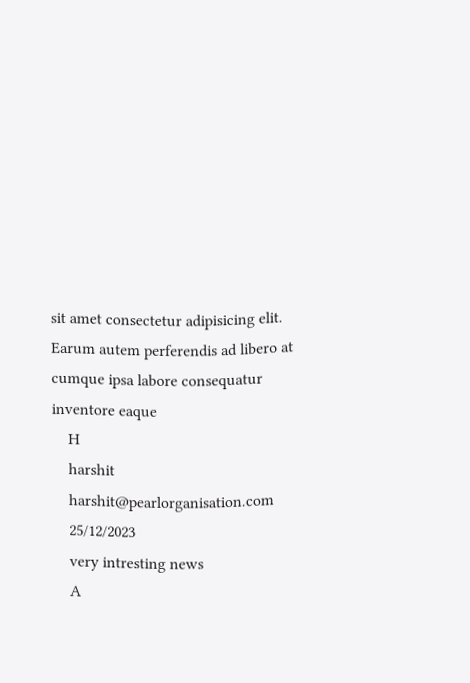sit amet consectetur adipisicing elit. Earum autem perferendis ad libero at cumque ipsa labore consequatur inventore eaque
    H
    harshit
    harshit@pearlorganisation.com
    25/12/2023
    very intresting news
    A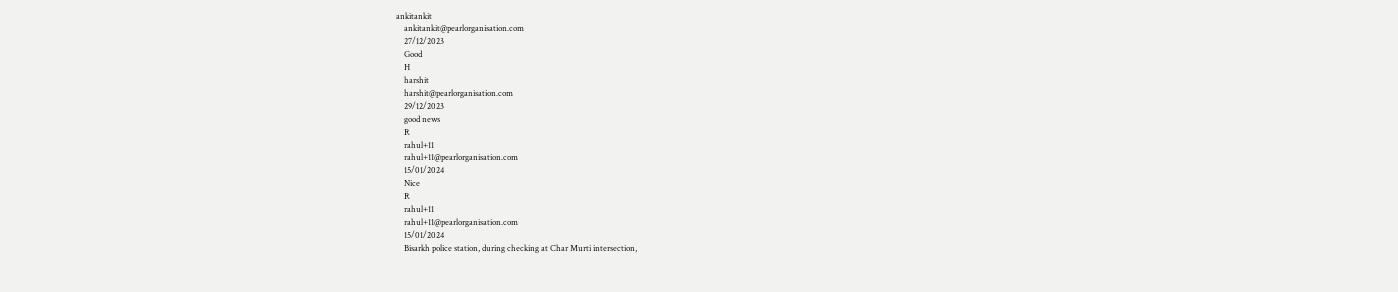ankitankit
    ankitankit@pearlorganisation.com
    27/12/2023
    Good
    H
    harshit
    harshit@pearlorganisation.com
    29/12/2023
    good news
    R
    rahul+11
    rahul+11@pearlorganisation.com
    15/01/2024
    Nice
    R
    rahul+11
    rahul+11@pearlorganisation.com
    15/01/2024
    Bisarkh police station, during checking at Char Murti intersection,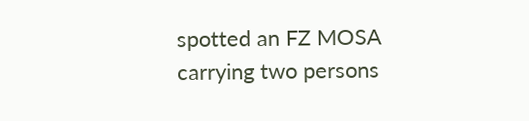spotted an FZ MOSA carrying two persons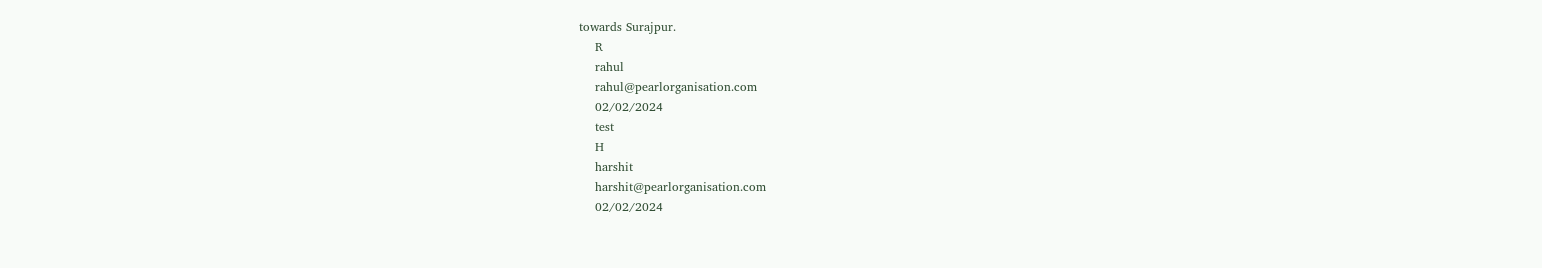towards Surajpur.
    R
    rahul
    rahul@pearlorganisation.com
    02/02/2024
    test
    H
    harshit
    harshit@pearlorganisation.com
    02/02/2024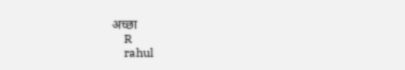अच्छा
    R
    rahul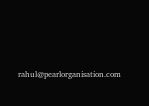rahul@pearlorganisation.com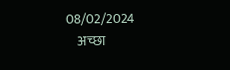08/02/2024
    अच्छा